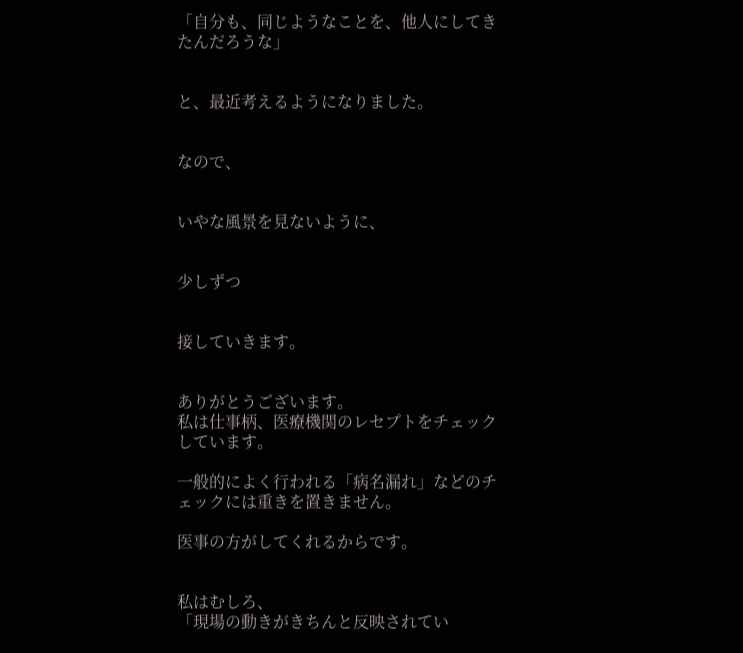「自分も、同じようなことを、他人にしてきたんだろうな」


と、最近考えるようになりました。


なので、


いやな風景を見ないように、


少しずつ


接していきます。


ありがとうございます。
私は仕事柄、医療機関のレセプトをチェックしています。

一般的によく行われる「病名漏れ」などのチェックには重きを置きません。

医事の方がしてくれるからです。


私はむしろ、
「現場の動きがきちんと反映されてい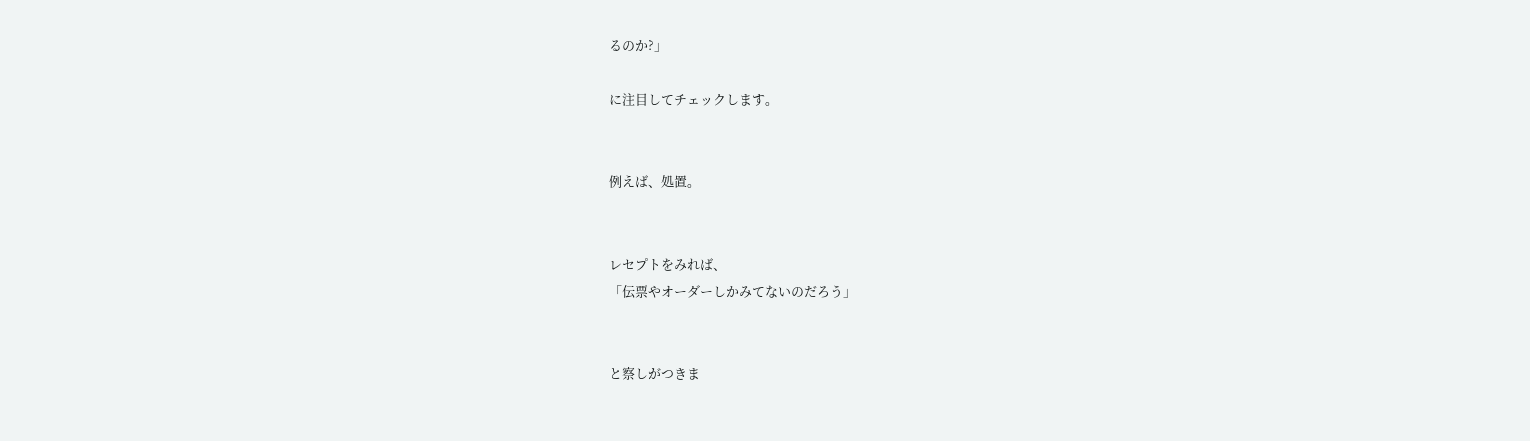るのか?」

に注目してチェックします。


例えば、処置。


レセプトをみれば、
「伝票やオーダーしかみてないのだろう」


と察しがつきま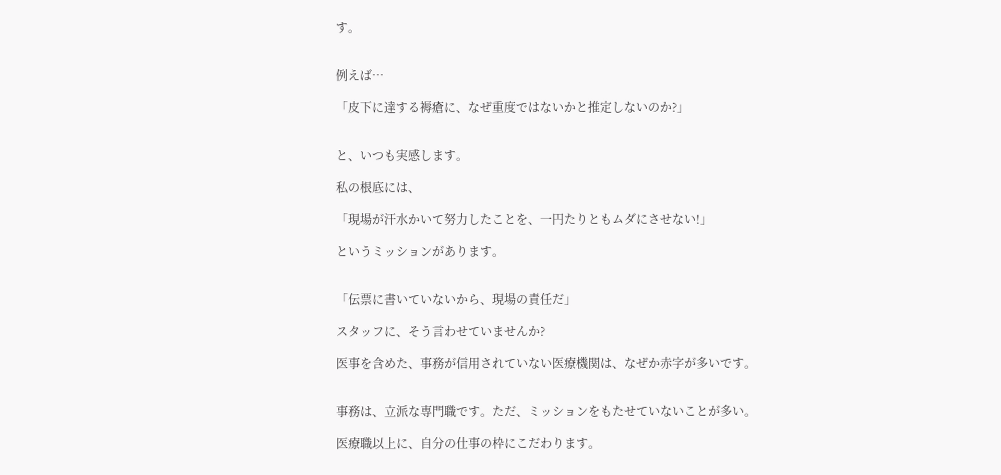す。


例えば…

「皮下に達する褥瘡に、なぜ重度ではないかと推定しないのか?」


と、いつも実感します。

私の根底には、

「現場が汗水かいて努力したことを、一円たりともムダにさせない!」

というミッションがあります。


「伝票に書いていないから、現場の責任だ」

スタッフに、そう言わせていませんか?

医事を含めた、事務が信用されていない医療機関は、なぜか赤字が多いです。


事務は、立派な専門職です。ただ、ミッションをもたせていないことが多い。

医療職以上に、自分の仕事の枠にこだわります。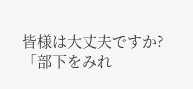皆様は大丈夫ですか?
「部下をみれ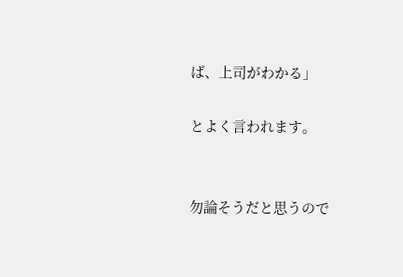ば、上司がわかる」

とよく言われます。


勿論そうだと思うので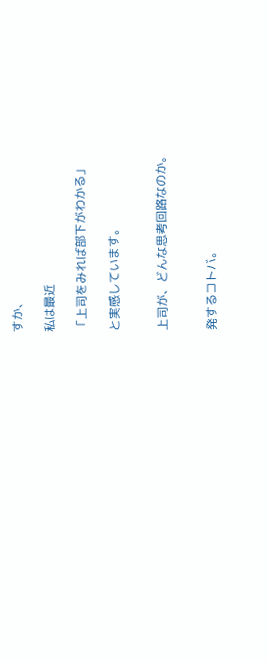すか、

私は最近

「上司をみれば部下がわかる」

と実感しています。


上司が、どんな思考回路なのか。


発するコトバ。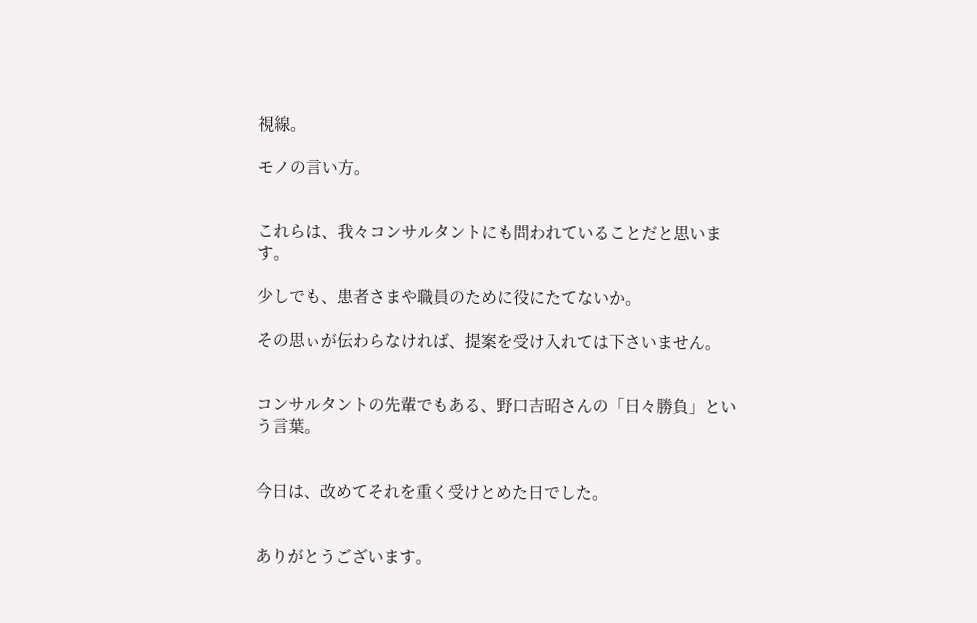視線。

モノの言い方。


これらは、我々コンサルタントにも問われていることだと思います。

少しでも、患者さまや職員のために役にたてないか。

その思ぃが伝わらなければ、提案を受け入れては下さいません。


コンサルタントの先輩でもある、野口吉昭さんの「日々勝負」という言葉。


今日は、改めてそれを重く受けとめた日でした。


ありがとうございます。